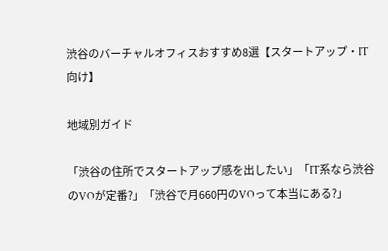渋谷のバーチャルオフィスおすすめ8選【スタートアップ・IT向け】

地域別ガイド

「渋谷の住所でスタートアップ感を出したい」「IT系なら渋谷のVOが定番?」「渋谷で月660円のVOって本当にある?」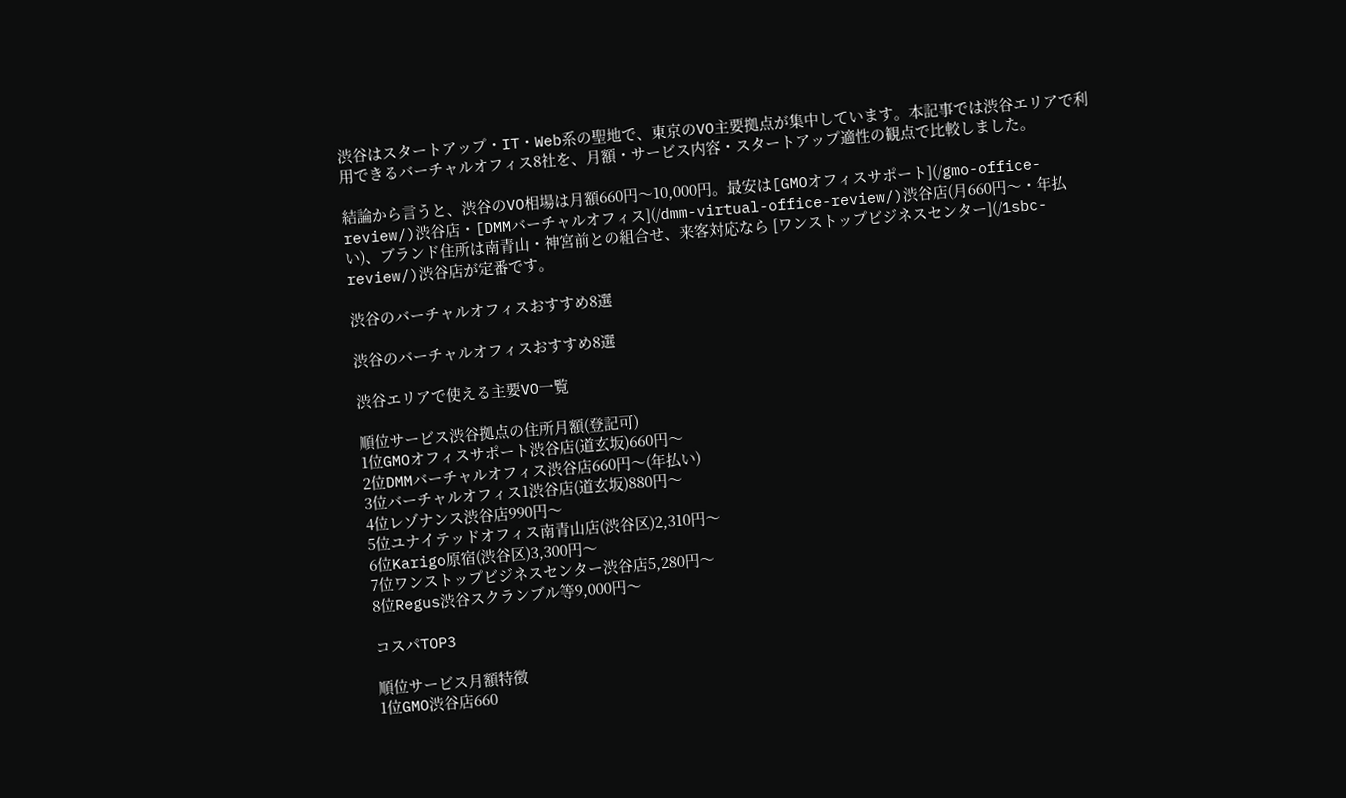渋谷はスタートアップ・IT・Web系の聖地で、東京のVO主要拠点が集中しています。本記事では渋谷エリアで利用できるバーチャルオフィス8社を、月額・サービス内容・スタートアップ適性の観点で比較しました。

結論から言うと、渋谷のVO相場は月額660円〜10,000円。最安は[GMOオフィスサポート](/gmo-office-review/)渋谷店・[DMMバーチャルオフィス](/dmm-virtual-office-review/)渋谷店(月660円〜・年払い)、ブランド住所は南青山・神宮前との組合せ、来客対応なら [ワンストップビジネスセンター](/1sbc-review/)渋谷店が定番です。

渋谷のバーチャルオフィスおすすめ8選

渋谷のバーチャルオフィスおすすめ8選

渋谷エリアで使える主要VO一覧

順位サービス渋谷拠点の住所月額(登記可)
1位GMOオフィスサポート渋谷店(道玄坂)660円〜
2位DMMバーチャルオフィス渋谷店660円〜(年払い)
3位バーチャルオフィス1渋谷店(道玄坂)880円〜
4位レゾナンス渋谷店990円〜
5位ユナイテッドオフィス南青山店(渋谷区)2,310円〜
6位Karigo原宿(渋谷区)3,300円〜
7位ワンストップビジネスセンター渋谷店5,280円〜
8位Regus渋谷スクランブル等9,000円〜

コスパTOP3

順位サービス月額特徴
1位GMO渋谷店660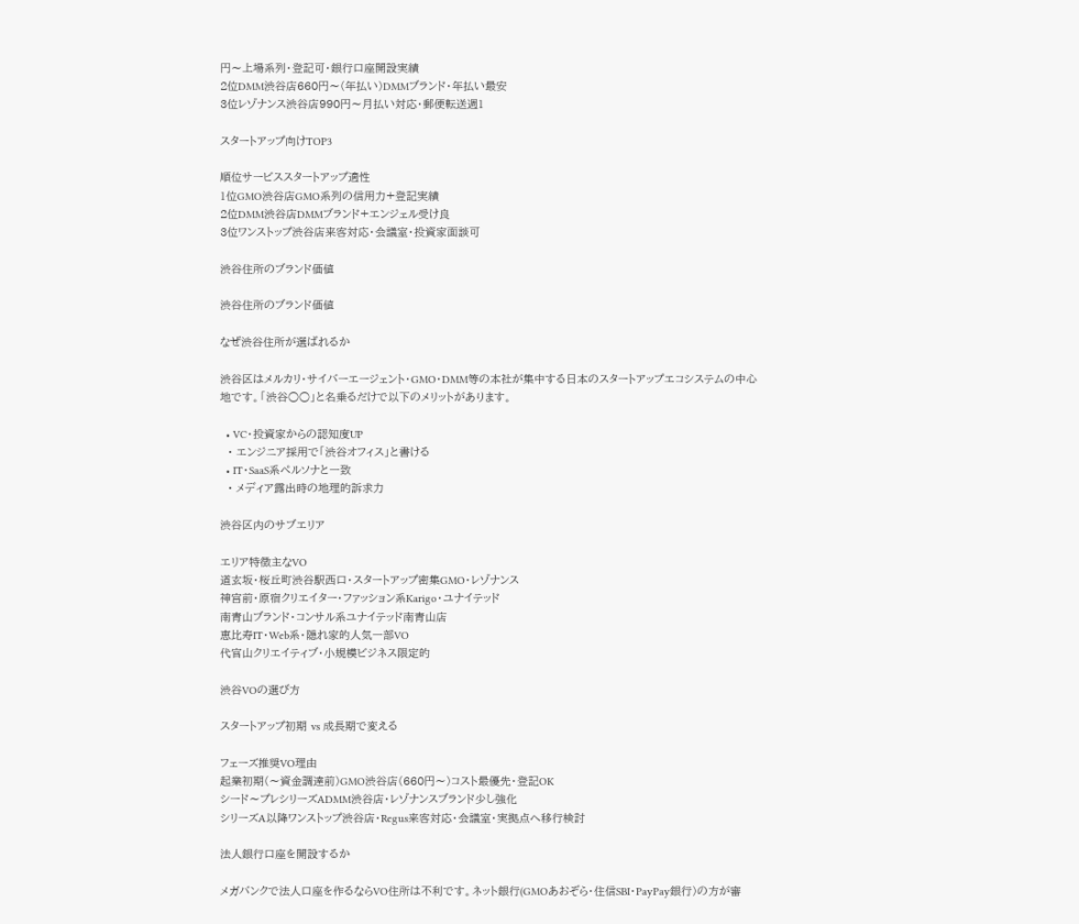円〜上場系列・登記可・銀行口座開設実績
2位DMM渋谷店660円〜(年払い)DMMブランド・年払い最安
3位レゾナンス渋谷店990円〜月払い対応・郵便転送週1

スタートアップ向けTOP3

順位サービススタートアップ適性
1位GMO渋谷店GMO系列の信用力+登記実績
2位DMM渋谷店DMMブランド+エンジェル受け良
3位ワンストップ渋谷店来客対応・会議室・投資家面談可

渋谷住所のブランド価値

渋谷住所のブランド価値

なぜ渋谷住所が選ばれるか

渋谷区はメルカリ・サイバーエージェント・GMO・DMM等の本社が集中する日本のスタートアップエコシステムの中心地です。「渋谷○○」と名乗るだけで以下のメリットがあります。

  • VC・投資家からの認知度UP
  • エンジニア採用で「渋谷オフィス」と書ける
  • IT・SaaS系ペルソナと一致
  • メディア露出時の地理的訴求力

渋谷区内のサブエリア

エリア特徴主なVO
道玄坂・桜丘町渋谷駅西口・スタートアップ密集GMO・レゾナンス
神宮前・原宿クリエイター・ファッション系Karigo・ユナイテッド
南青山ブランド・コンサル系ユナイテッド南青山店
恵比寿IT・Web系・隠れ家的人気一部VO
代官山クリエイティブ・小規模ビジネス限定的

渋谷VOの選び方

スタートアップ初期 vs 成長期で変える

フェーズ推奨VO理由
起業初期(〜資金調達前)GMO渋谷店(660円〜)コスト最優先・登記OK
シード〜プレシリーズADMM渋谷店・レゾナンスブランド少し強化
シリーズA以降ワンストップ渋谷店・Regus来客対応・会議室・実拠点へ移行検討

法人銀行口座を開設するか

メガバンクで法人口座を作るならVO住所は不利です。ネット銀行(GMOあおぞら・住信SBI・PayPay銀行)の方が審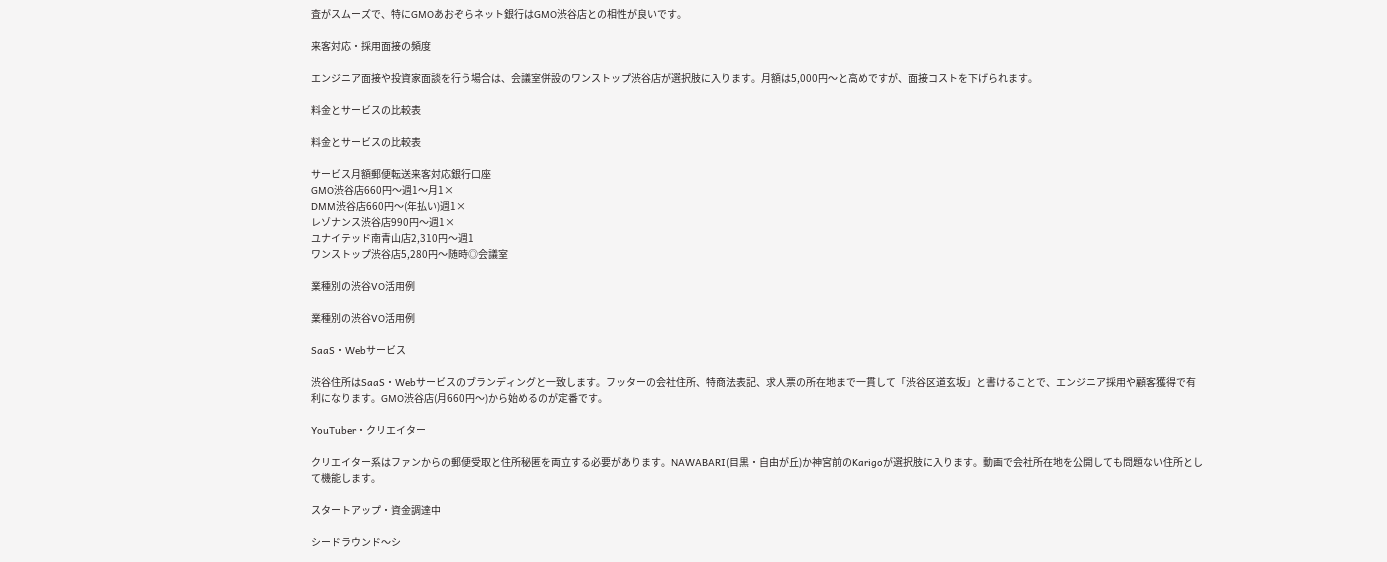査がスムーズで、特にGMOあおぞらネット銀行はGMO渋谷店との相性が良いです。

来客対応・採用面接の頻度

エンジニア面接や投資家面談を行う場合は、会議室併設のワンストップ渋谷店が選択肢に入ります。月額は5,000円〜と高めですが、面接コストを下げられます。

料金とサービスの比較表

料金とサービスの比較表

サービス月額郵便転送来客対応銀行口座
GMO渋谷店660円〜週1〜月1×
DMM渋谷店660円〜(年払い)週1×
レゾナンス渋谷店990円〜週1×
ユナイテッド南青山店2,310円〜週1
ワンストップ渋谷店5,280円〜随時◎会議室

業種別の渋谷VO活用例

業種別の渋谷VO活用例

SaaS・Webサービス

渋谷住所はSaaS・Webサービスのブランディングと一致します。フッターの会社住所、特商法表記、求人票の所在地まで一貫して「渋谷区道玄坂」と書けることで、エンジニア採用や顧客獲得で有利になります。GMO渋谷店(月660円〜)から始めるのが定番です。

YouTuber・クリエイター

クリエイター系はファンからの郵便受取と住所秘匿を両立する必要があります。NAWABARI(目黒・自由が丘)か神宮前のKarigoが選択肢に入ります。動画で会社所在地を公開しても問題ない住所として機能します。

スタートアップ・資金調達中

シードラウンド〜シ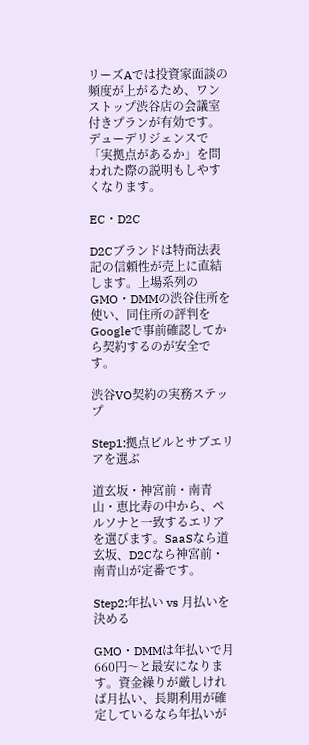リーズAでは投資家面談の頻度が上がるため、ワンストップ渋谷店の会議室付きプランが有効です。デューデリジェンスで「実拠点があるか」を問われた際の説明もしやすくなります。

EC・D2C

D2Cブランドは特商法表記の信頼性が売上に直結します。上場系列のGMO・DMMの渋谷住所を使い、同住所の評判をGoogleで事前確認してから契約するのが安全です。

渋谷VO契約の実務ステップ

Step1:拠点ビルとサブエリアを選ぶ

道玄坂・神宮前・南青山・恵比寿の中から、ペルソナと一致するエリアを選びます。SaaSなら道玄坂、D2Cなら神宮前・南青山が定番です。

Step2:年払い vs 月払いを決める

GMO・DMMは年払いで月660円〜と最安になります。資金繰りが厳しければ月払い、長期利用が確定しているなら年払いが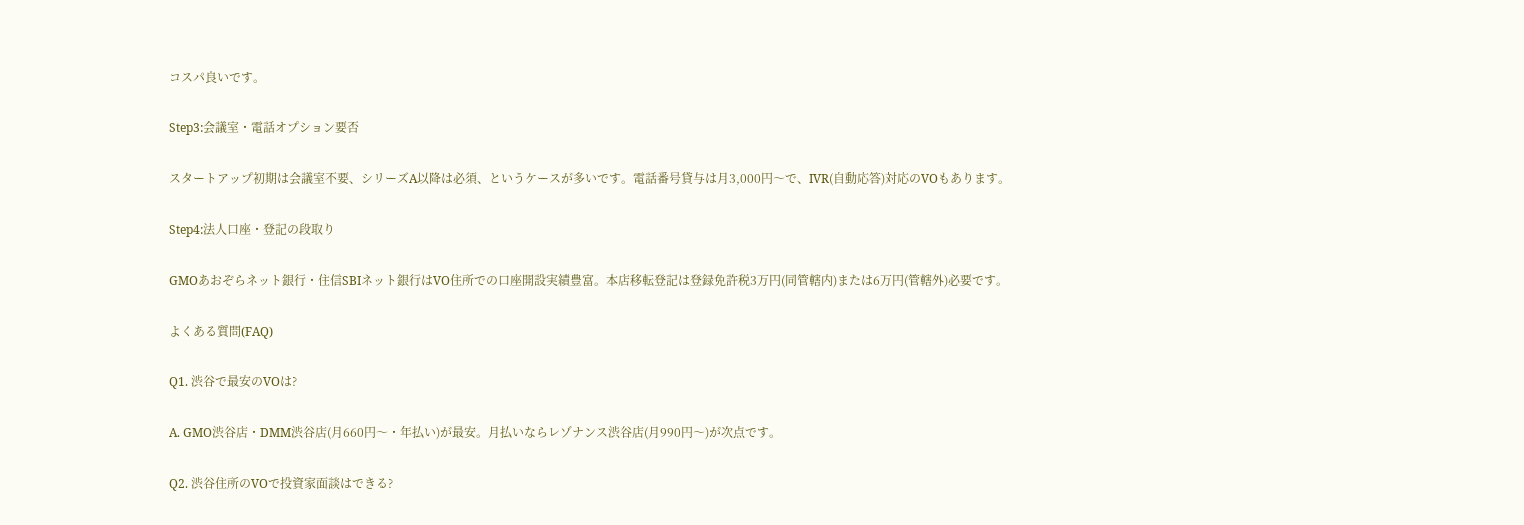コスパ良いです。

Step3:会議室・電話オプション要否

スタートアップ初期は会議室不要、シリーズA以降は必須、というケースが多いです。電話番号貸与は月3,000円〜で、IVR(自動応答)対応のVOもあります。

Step4:法人口座・登記の段取り

GMOあおぞらネット銀行・住信SBIネット銀行はVO住所での口座開設実績豊富。本店移転登記は登録免許税3万円(同管轄内)または6万円(管轄外)必要です。

よくある質問(FAQ)

Q1. 渋谷で最安のVOは?

A. GMO渋谷店・DMM渋谷店(月660円〜・年払い)が最安。月払いならレゾナンス渋谷店(月990円〜)が次点です。

Q2. 渋谷住所のVOで投資家面談はできる?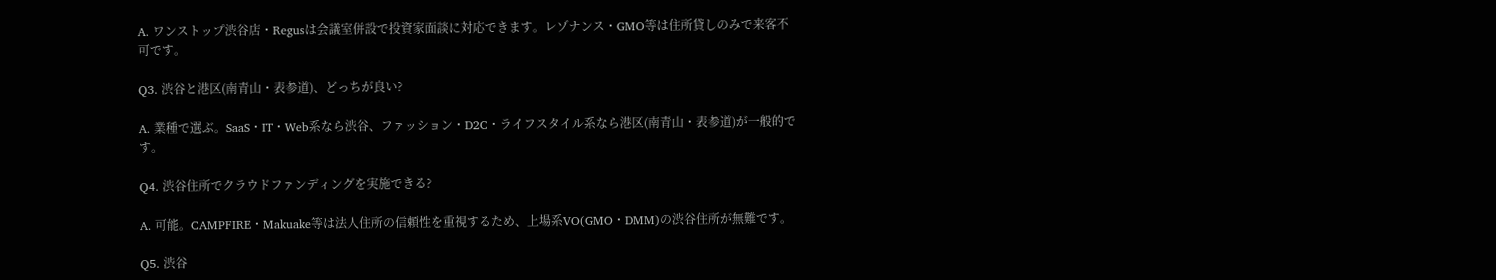A. ワンストップ渋谷店・Regusは会議室併設で投資家面談に対応できます。レゾナンス・GMO等は住所貸しのみで来客不可です。

Q3. 渋谷と港区(南青山・表参道)、どっちが良い?

A. 業種で選ぶ。SaaS・IT・Web系なら渋谷、ファッション・D2C・ライフスタイル系なら港区(南青山・表参道)が一般的です。

Q4. 渋谷住所でクラウドファンディングを実施できる?

A. 可能。CAMPFIRE・Makuake等は法人住所の信頼性を重視するため、上場系VO(GMO・DMM)の渋谷住所が無難です。

Q5. 渋谷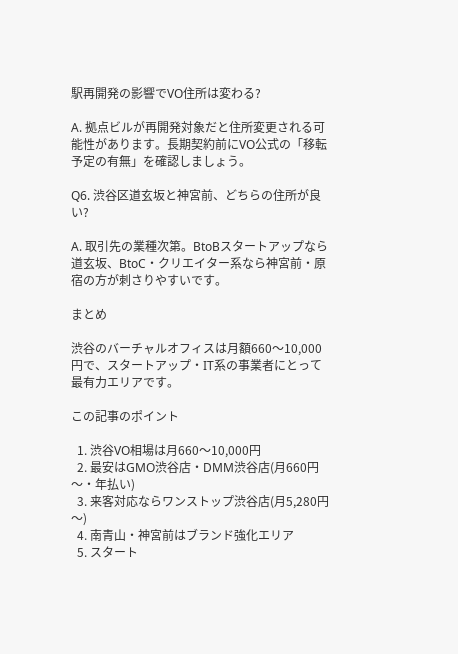駅再開発の影響でVO住所は変わる?

A. 拠点ビルが再開発対象だと住所変更される可能性があります。長期契約前にVO公式の「移転予定の有無」を確認しましょう。

Q6. 渋谷区道玄坂と神宮前、どちらの住所が良い?

A. 取引先の業種次第。BtoBスタートアップなら道玄坂、BtoC・クリエイター系なら神宮前・原宿の方が刺さりやすいです。

まとめ

渋谷のバーチャルオフィスは月額660〜10,000円で、スタートアップ・IT系の事業者にとって最有力エリアです。

この記事のポイント

  1. 渋谷VO相場は月660〜10,000円
  2. 最安はGMO渋谷店・DMM渋谷店(月660円〜・年払い)
  3. 来客対応ならワンストップ渋谷店(月5,280円〜)
  4. 南青山・神宮前はブランド強化エリア
  5. スタート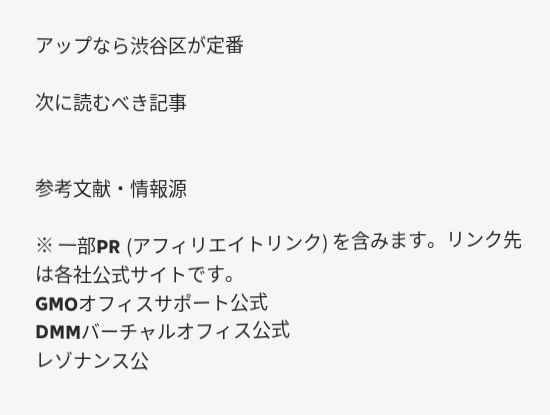アップなら渋谷区が定番

次に読むべき記事


参考文献・情報源

※ 一部PR (アフィリエイトリンク) を含みます。リンク先は各社公式サイトです。
GMOオフィスサポート公式
DMMバーチャルオフィス公式
レゾナンス公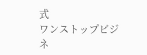式
ワンストップビジネ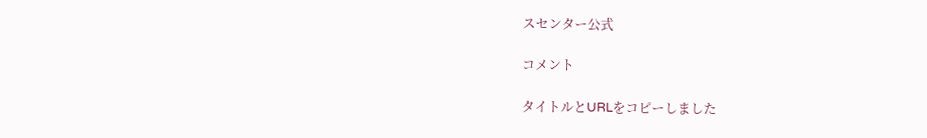スセンター公式

コメント

タイトルとURLをコピーしました